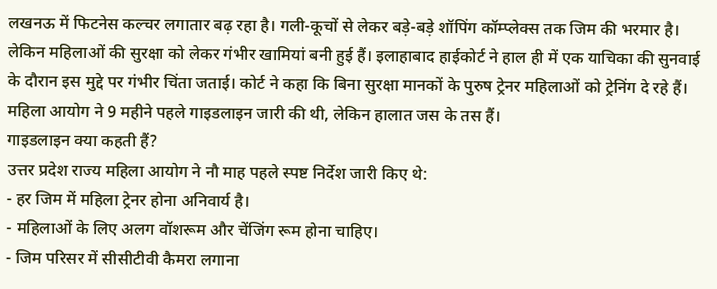लखनऊ में फिटनेस कल्चर लगातार बढ़ रहा है। गली-कूचों से लेकर बड़े-बड़े शॉपिंग कॉम्प्लेक्स तक जिम की भरमार है। लेकिन महिलाओं की सुरक्षा को लेकर गंभीर खामियां बनी हुई हैं। इलाहाबाद हाईकोर्ट ने हाल ही में एक याचिका की सुनवाई के दौरान इस मुद्दे पर गंभीर चिंता जताई। कोर्ट ने कहा कि बिना सुरक्षा मानकों के पुरुष ट्रेनर महिलाओं को ट्रेनिंग दे रहे हैं। महिला आयोग ने 9 महीने पहले गाइडलाइन जारी की थी, लेकिन हालात जस के तस हैं।
गाइडलाइन क्या कहती हैं?
उत्तर प्रदेश राज्य महिला आयोग ने नौ माह पहले स्पष्ट निर्देश जारी किए थे:
- हर जिम में महिला ट्रेनर होना अनिवार्य है।
- महिलाओं के लिए अलग वॉशरूम और चेंजिंग रूम होना चाहिए।
- जिम परिसर में सीसीटीवी कैमरा लगाना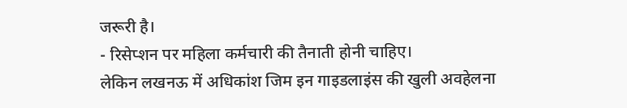जरूरी है।
- रिसेप्शन पर महिला कर्मचारी की तैनाती होनी चाहिए।
लेकिन लखनऊ में अधिकांश जिम इन गाइडलाइंस की खुली अवहेलना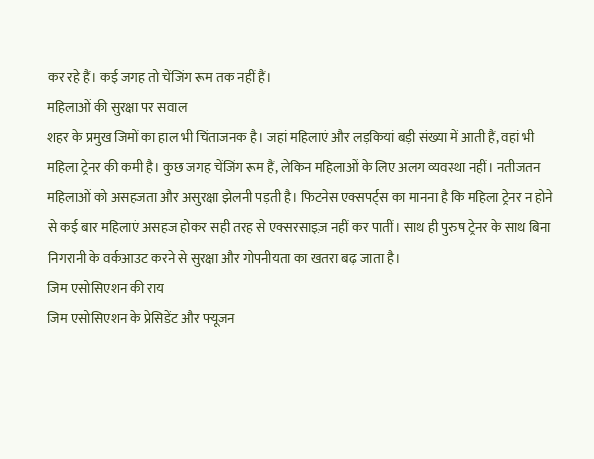कर रहे हैं। कई जगह तो चेंजिंग रूम तक नहीं हैं।
महिलाओं की सुरक्षा पर सवाल
शहर के प्रमुख जिमों का हाल भी चिंताजनक है। जहां महिलाएं और लड़कियां बड़ी संख्या में आती हैं, वहां भी महिला ट्रेनर की कमी है। कुछ जगह चेंजिंग रूम हैं, लेकिन महिलाओं के लिए अलग व्यवस्था नहीं। नतीजतन महिलाओं को असहजता और असुरक्षा झेलनी पड़ती है। फिटनेस एक्सपर्ट्स का मानना है कि महिला ट्रेनर न होने से कई बार महिलाएं असहज होकर सही तरह से एक्सरसाइज़ नहीं कर पातीं। साथ ही पुरुष ट्रेनर के साथ बिना निगरानी के वर्कआउट करने से सुरक्षा और गोपनीयता का खतरा बढ़ जाता है।
जिम एसोसिएशन की राय
जिम एसोसिएशन के प्रेसिडेंट और फ्यूजन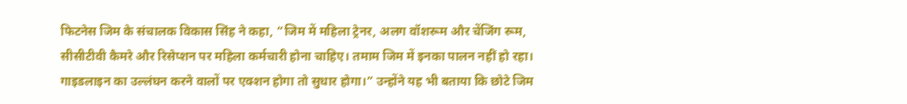फिटनेस जिम के संचालक विकास सिंह ने कहा, “जिम में महिला ट्रेनर, अलग वॉशरूम और चेंजिंग रूम, सीसीटीवी कैमरे और रिसेप्शन पर महिला कर्मचारी होना चाहिए। तमाम जिम में इनका पालन नहीं हो रहा। गाइडलाइन का उल्लंघन करने वालों पर एक्शन होगा तो सुधार होगा।” उन्होंने यह भी बताया कि छोटे जिम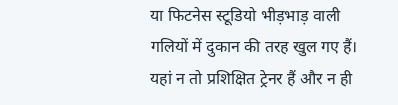या फिटनेस स्टूडियो भीड़भाड़ वाली गलियों में दुकान की तरह खुल गए हैं। यहां न तो प्रशिक्षित ट्रेनर हैं और न ही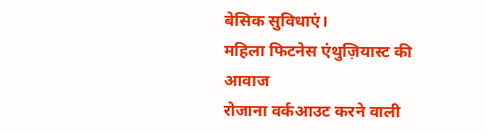बेसिक सुविधाएं।
महिला फिटनेस एंथुज़ियास्ट की आवाज
रोजाना वर्कआउट करने वाली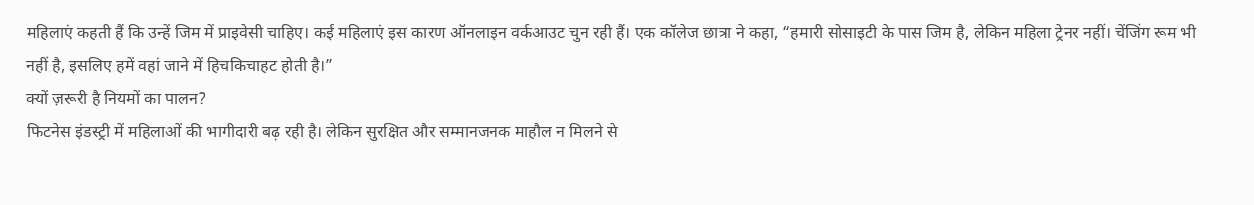महिलाएं कहती हैं कि उन्हें जिम में प्राइवेसी चाहिए। कई महिलाएं इस कारण ऑनलाइन वर्कआउट चुन रही हैं। एक कॉलेज छात्रा ने कहा, “हमारी सोसाइटी के पास जिम है, लेकिन महिला ट्रेनर नहीं। चेंजिंग रूम भी नहीं है, इसलिए हमें वहां जाने में हिचकिचाहट होती है।”
क्यों ज़रूरी है नियमों का पालन?
फिटनेस इंडस्ट्री में महिलाओं की भागीदारी बढ़ रही है। लेकिन सुरक्षित और सम्मानजनक माहौल न मिलने से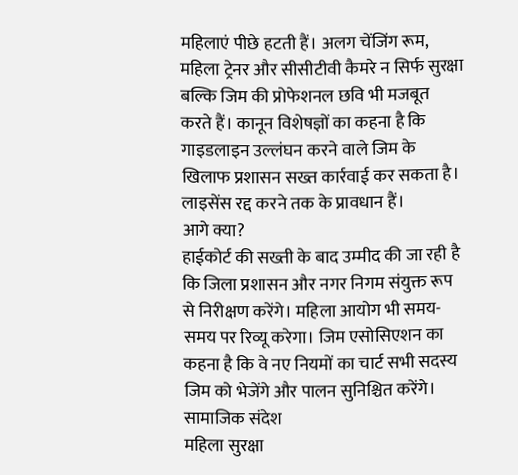महिलाएं पीछे हटती हैं। अलग चेंजिंग रूम, महिला ट्रेनर और सीसीटीवी कैमरे न सिर्फ सुरक्षा बल्कि जिम की प्रोफेशनल छवि भी मजबूत करते हैं। कानून विशेषज्ञों का कहना है कि गाइडलाइन उल्लंघन करने वाले जिम के खिलाफ प्रशासन सख्त कार्रवाई कर सकता है। लाइसेंस रद्द करने तक के प्रावधान हैं।
आगे क्या?
हाईकोर्ट की सख्ती के बाद उम्मीद की जा रही है कि जिला प्रशासन और नगर निगम संयुक्त रूप से निरीक्षण करेंगे। महिला आयोग भी समय-समय पर रिव्यू करेगा। जिम एसोसिएशन का कहना है कि वे नए नियमों का चार्ट सभी सदस्य जिम को भेजेंगे और पालन सुनिश्चित करेंगे।
सामाजिक संदेश
महिला सुरक्षा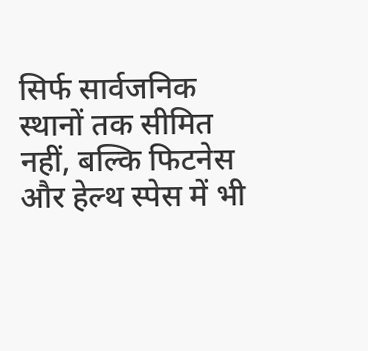सिर्फ सार्वजनिक स्थानों तक सीमित नहीं, बल्कि फिटनेस और हेल्थ स्पेस में भी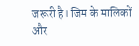जरूरी है। जिम के मालिकों और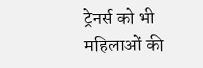ट्रेनर्स को भी महिलाओं की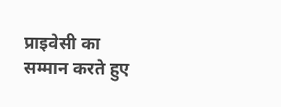प्राइवेसी का सम्मान करते हुए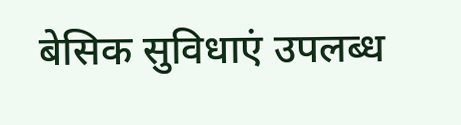बेसिक सुविधाएं उपलब्ध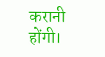करानी होंगी।